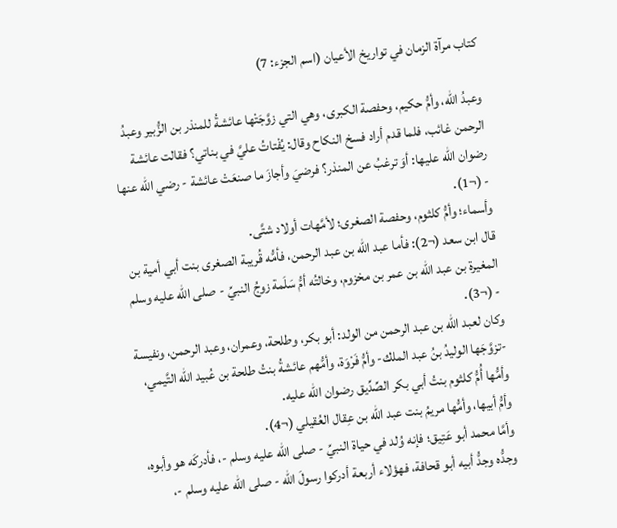كتاب مرآة الزمان في تواريخ الأعيان (اسم الجزء: 7)

وعبدُ الله، وأمُّ حكيم، وحفصة الكبرى، وهي التي زوَّجَتْها عائشةُ للمنذر بن الزُّبير وعبدُ الرحمن غائب، فلما قدم أراد فسخ النكاح وقال: يُفْتاتُ عليَّ في بناتي؟ فقالت عائشة رضوان الله عليها: أوَ ترغبُ عن المنذر؟ فرضيَ وأجازَ ما صنعَتْ عائشة - رضي الله عنها - (¬1).
وأسماء؛ وأمُّ كلثوم، وحفصة الصغرى؛ لأمَّهات أولاد شتَّى.
قال ابن سعد (¬2): فأما عبد الله بن عبد الرحمن، فأمُّه قُريبة الصغرى بنت أبي أمية بن المغيرة بن عبد الله بن عمر بن مخزوم، وخالتُه أمُّ سَلَمة زوجُ النبيِّ - صلى الله عليه وسلم - (¬3).
وكان لعبد الله بن عبد الرحمن من الولد: أبو بكر، وطلحة، وعمران، وعبد الرحمن، ونفيسة -تزوَّجَها الوليدُ بنُ عبد الملك- وأمُّ فَرْوَة، وأمُّهم عائشةُ بنتُ طلحة بن عُبيد الله التَّيمي، وأمُّها أُمُّ كلثوم بنتُ أبي بكر الصِّدِّيق رضوان الله عليه.
وأمُّ أبيها، وأمُّها مريمُ بنت عبد الله بن عِقال العُقيلي (¬4).
وأمَّا محمد أبو عَتِيق؛ فإنه وُلد في حياة النبيِّ - صلى الله عليه وسلم -، فأدركَه هو وأبوه، وجدُّه وجدُّ أبيه أبو قحافة، فهؤلاء أربعة أدركوا رسولَ الله - صلى الله عليه وسلم -،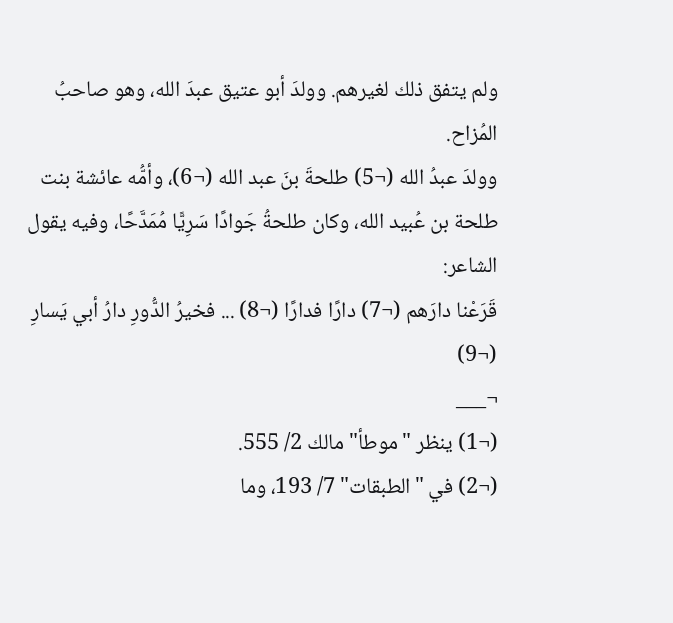ولم يتفق ذلك لغيرهم. وولدَ أبو عتيق عبدَ الله، وهو صاحبُ المُزاح.
وولدَ عبدُ الله (¬5) طلحةَ بنَ عبد الله (¬6)، وأمُّه عائشة بنت طلحة بن عُبيد الله، وكان طلحةُ جَوادًا سَرِيًّا مُمَدَّحًا، وفيه يقول الشاعر:
قَرَعْنا دارَهم (¬7) دارًا فدارًا (¬8) ... فخيرُ الدُّورِ دارُ أبي يَسارِ (¬9)
¬___
(¬1) ينظر "موطأ" مالك 2/ 555.
(¬2) في "الطبقات" 7/ 193، وما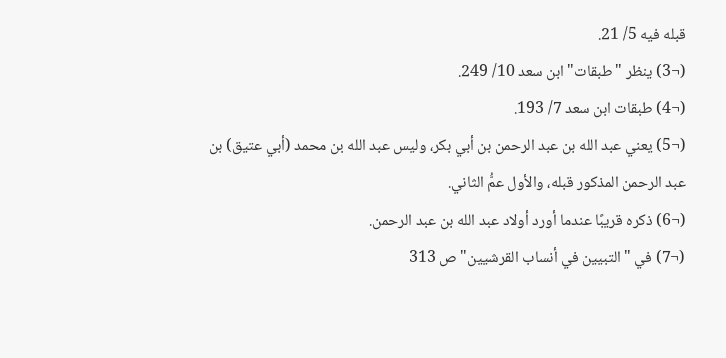قبله فيه 5/ 21.
(¬3) ينظر "طبقات" ابن سعد 10/ 249.
(¬4) طبقات ابن سعد 7/ 193.
(¬5) يعني عبد الله بن عبد الرحمن بن أبي بكر، وليس عبد الله بن محمد (أبي عتيق) بن عبد الرحمن المذكور قبله، والأول عمُّ الثاني.
(¬6) ذكره قريبًا عندما أورد أولاد عبد الله بن عبد الرحمن.
(¬7) في "التبيين في أنساب القرشيين" ص 313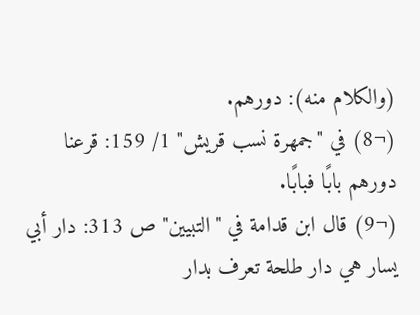(والكلام منه): دورهم.
(¬8) في "جمهرة نسب قريش" 1/ 159: قرعنا دورهم بابًا فبابًا.
(¬9) قال ابن قدامة في "التبيين" ص 313: دار أبي يسار هي دار طلحة تعرف بدار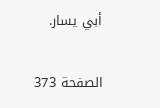أبي يسار.

الصفحة 373